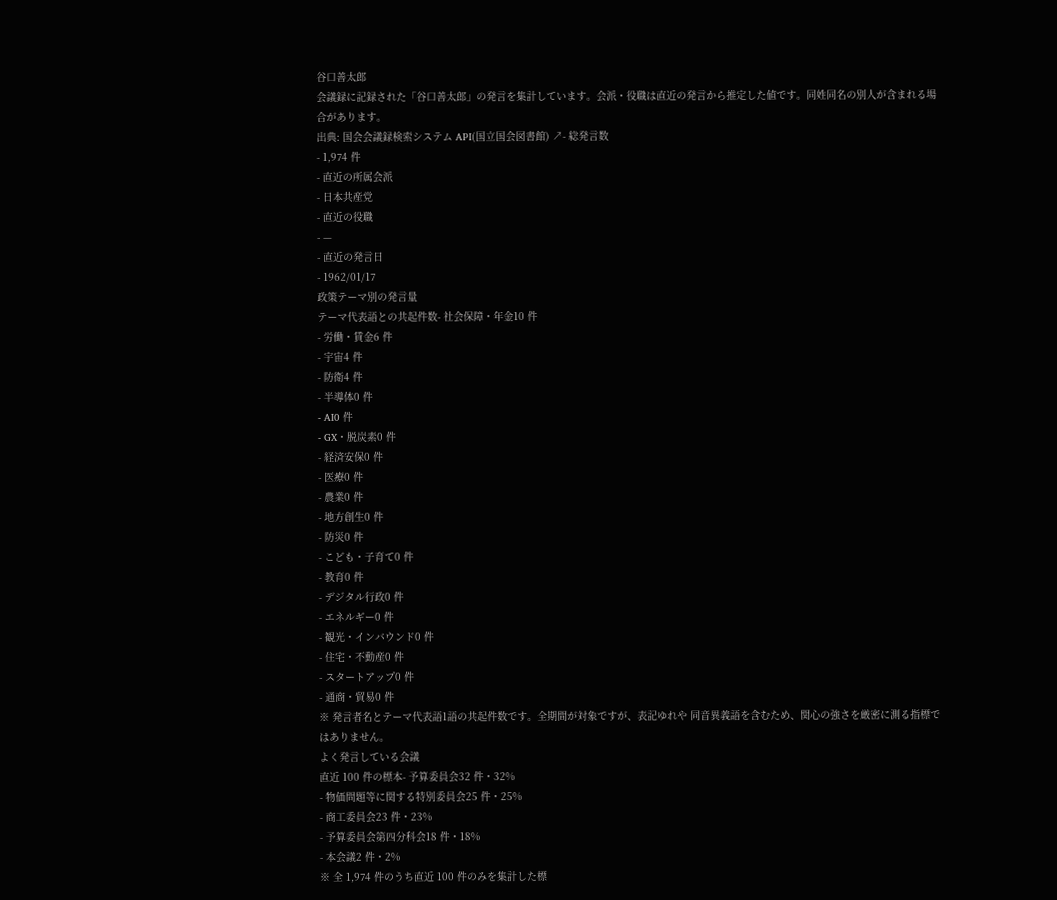谷口善太郎
会議録に記録された「谷口善太郎」の発言を集計しています。会派・役職は直近の発言から推定した値です。同姓同名の別人が含まれる場合があります。
出典: 国会会議録検索システム API(国立国会図書館) ↗- 総発言数
- 1,974 件
- 直近の所属会派
- 日本共産党
- 直近の役職
- —
- 直近の発言日
- 1962/01/17
政策テーマ別の発言量
テーマ代表語との共起件数- 社会保障・年金10 件
- 労働・賃金6 件
- 宇宙4 件
- 防衛4 件
- 半導体0 件
- AI0 件
- GX・脱炭素0 件
- 経済安保0 件
- 医療0 件
- 農業0 件
- 地方創生0 件
- 防災0 件
- こども・子育て0 件
- 教育0 件
- デジタル行政0 件
- エネルギー0 件
- 観光・インバウンド0 件
- 住宅・不動産0 件
- スタートアップ0 件
- 通商・貿易0 件
※ 発言者名とテーマ代表語1語の共起件数です。全期間が対象ですが、表記ゆれや 同音異義語を含むため、関心の強さを厳密に測る指標ではありません。
よく発言している会議
直近 100 件の標本- 予算委員会32 件・32%
- 物価問題等に関する特別委員会25 件・25%
- 商工委員会23 件・23%
- 予算委員会第四分科会18 件・18%
- 本会議2 件・2%
※ 全 1,974 件のうち直近 100 件のみを集計した標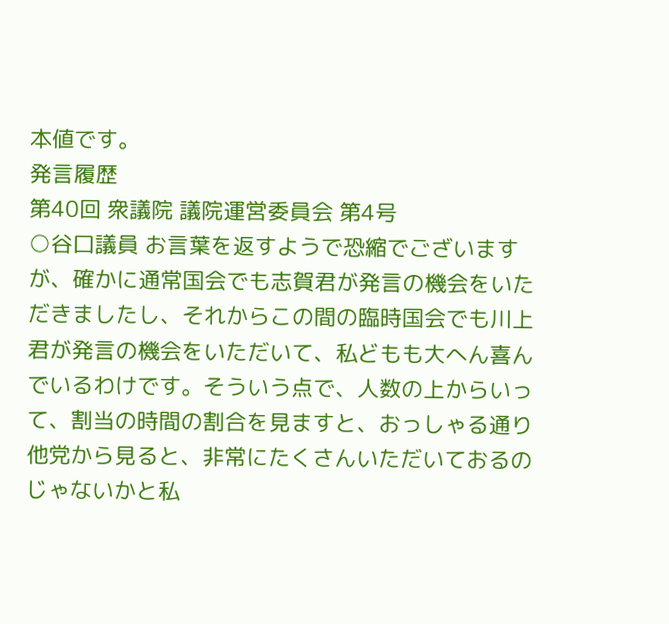本値です。
発言履歴
第40回 衆議院 議院運営委員会 第4号
○谷口議員 お言葉を返すようで恐縮でございますが、確かに通常国会でも志賀君が発言の機会をいただきましたし、それからこの間の臨時国会でも川上君が発言の機会をいただいて、私どもも大へん喜んでいるわけです。そういう点で、人数の上からいって、割当の時間の割合を見ますと、おっしゃる通り他党から見ると、非常にたくさんいただいておるのじゃないかと私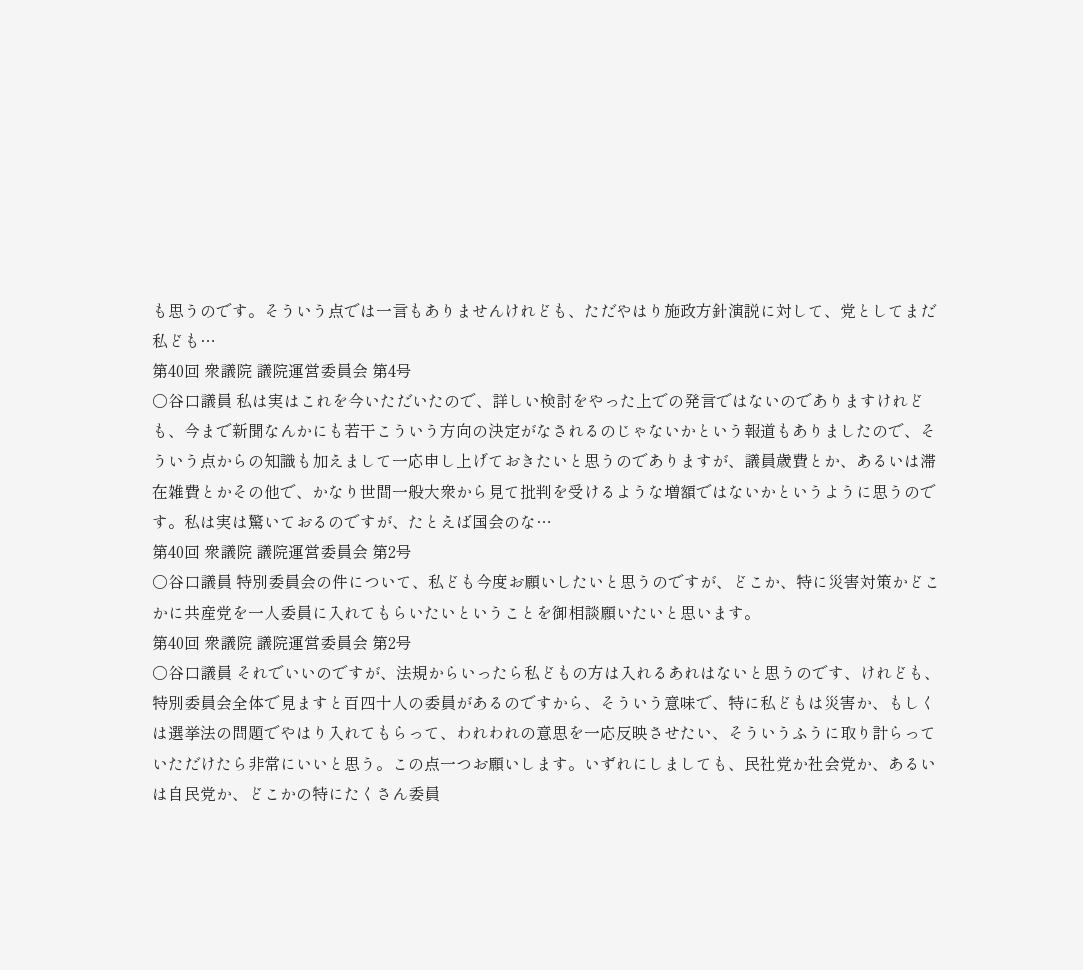も思うのです。そういう点では一言もありませんけれども、ただやはり施政方針演説に対して、党としてまだ私ども…
第40回 衆議院 議院運営委員会 第4号
○谷口議員 私は実はこれを今いただいたので、詳しい検討をやった上での発言ではないのでありますけれども、今まで新聞なんかにも若干こういう方向の決定がなされるのじゃないかという報道もありましたので、そういう点からの知識も加えまして一応申し上げておきたいと思うのでありますが、議員歳費とか、あるいは滞在雑費とかその他で、かなり世間一般大衆から見て批判を受けるような増額ではないかというように思うのです。私は実は驚いておるのですが、たとえば国会のな…
第40回 衆議院 議院運営委員会 第2号
○谷口議員 特別委員会の件について、私ども今度お願いしたいと思うのですが、どこか、特に災害対策かどこかに共産党を一人委員に入れてもらいたいということを御相談願いたいと思います。
第40回 衆議院 議院運営委員会 第2号
○谷口議員 それでいいのですが、法規からいったら私どもの方は入れるあれはないと思うのです、けれども、特別委員会全体で見ますと百四十人の委員があるのですから、そういう意味で、特に私どもは災害か、もしくは選挙法の問題でやはり入れてもらって、われわれの意思を一応反映させたい、そういうふうに取り計らっていただけたら非常にいいと思う。この点一つお願いします。いずれにしましても、民社党か社会党か、あるいは自民党か、どこかの特にたくさん委員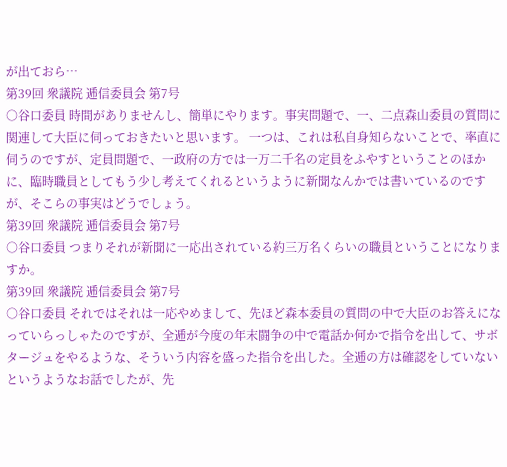が出ておら…
第39回 衆議院 逓信委員会 第7号
○谷口委員 時間がありませんし、簡単にやります。事実問題で、一、二点森山委員の質問に関連して大臣に伺っておきたいと思います。 一つは、これは私自身知らないことで、率直に伺うのですが、定員問題で、一政府の方では一万二千名の定員をふやすということのほかに、臨時職員としてもう少し考えてくれるというように新聞なんかでは書いているのですが、そこらの事実はどうでしょう。
第39回 衆議院 逓信委員会 第7号
○谷口委員 つまりそれが新聞に一応出されている約三万名くらいの職員ということになりますか。
第39回 衆議院 逓信委員会 第7号
○谷口委員 それではそれは一応やめまして、先ほど森本委員の質問の中で大臣のお答えになっていらっしゃたのですが、全逓が今度の年末闘争の中で電話か何かで指令を出して、サボタージュをやるような、そういう内容を盛った指令を出した。全逓の方は確認をしていないというようなお話でしたが、先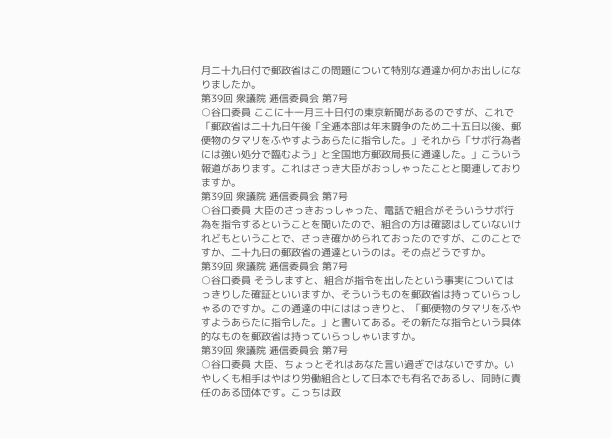月二十九日付で郵政省はこの問題について特別な通達か何かお出しになりましたか。
第39回 衆議院 逓信委員会 第7号
○谷口委員 ここに十一月三十日付の東京新聞があるのですが、これで「郵政省は二十九日午後「全逓本部は年末闘争のため二十五日以後、郵便物のタマリをふやすようあらたに指令した。」それから「サボ行為者には強い処分で臨むよう」と全国地方郵政局長に通達した。」こういう報道があります。これはさっき大臣がおっしゃったことと関連しておりますか。
第39回 衆議院 逓信委員会 第7号
○谷口委員 大臣のさっきおっしゃった、電話で組合がそういうサボ行為を指令するということを聞いたので、組合の方は確認はしていないけれどもということで、さっき確かめられておったのですが、このことですか、二十九日の郵政省の通達というのは。その点どうですか。
第39回 衆議院 逓信委員会 第7号
○谷口委員 そうしますと、組合が指令を出したという事実についてはっきりした確証といいますか、そういうものを郵政省は持っていらっしゃるのですか。この通達の中にははっきりと、「郵便物のタマリをふやすようあらたに指令した。」と書いてある。その新たな指令という具体的なものを郵政省は持っていらっしゃいますか。
第39回 衆議院 逓信委員会 第7号
○谷口委員 大臣、ちょっとそれはあなた言い過ぎではないですか。いやしくも相手はやはり労働組合として日本でも有名であるし、同時に責任のある団体です。こっちは政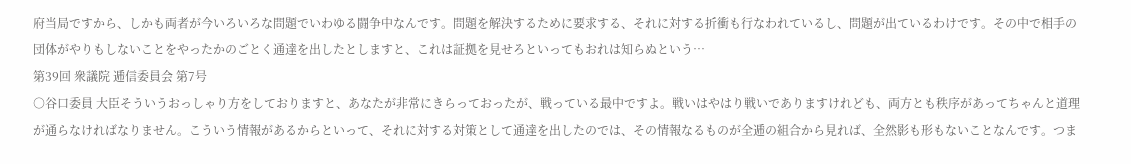府当局ですから、しかも両者が今いろいろな問題でいわゆる闘争中なんです。問題を解決するために要求する、それに対する折衝も行なわれているし、問題が出ているわけです。その中で相手の団体がやりもしないことをやったかのごとく通達を出したとしますと、これは証拠を見せろといってもおれは知らぬという…
第39回 衆議院 逓信委員会 第7号
○谷口委員 大臣そういうおっしゃり方をしておりますと、あなたが非常にきらっておったが、戦っている最中ですよ。戦いはやはり戦いでありますけれども、両方とも秩序があってちゃんと道理が通らなければなりません。こういう情報があるからといって、それに対する対策として通達を出したのでは、その情報なるものが全逓の組合から見れば、全然影も形もないことなんです。つま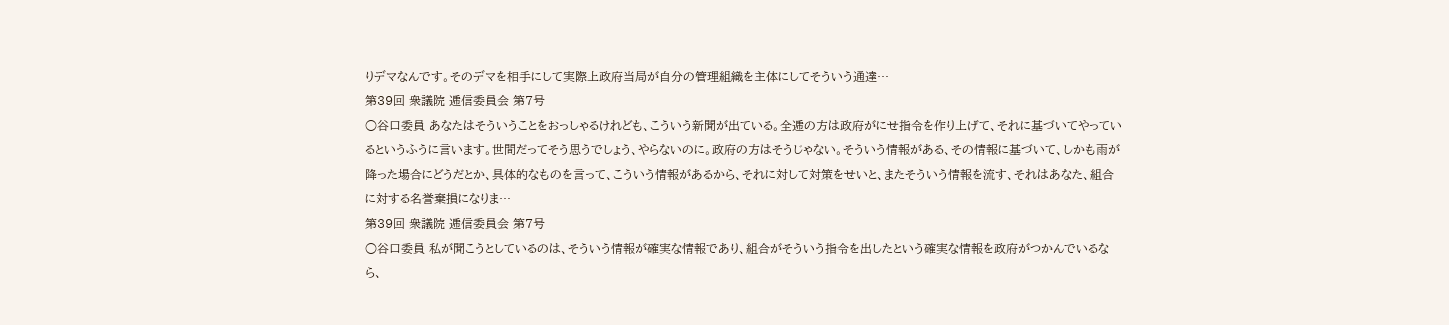りデマなんです。そのデマを相手にして実際上政府当局が自分の管理組織を主体にしてそういう通達…
第39回 衆議院 逓信委員会 第7号
○谷口委員 あなたはそういうことをおっしゃるけれども、こういう新聞が出ている。全逓の方は政府がにせ指令を作り上げて、それに基づいてやっているというふうに言います。世間だってそう思うでしょう、やらないのに。政府の方はそうじゃない。そういう情報がある、その情報に基づいて、しかも雨が降った場合にどうだとか、具体的なものを言って、こういう情報があるから、それに対して対策をせいと、またそういう情報を流す、それはあなた、組合に対する名誉棄損になりま…
第39回 衆議院 逓信委員会 第7号
○谷口委員 私が聞こうとしているのは、そういう情報が確実な情報であり、組合がそういう指令を出したという確実な情報を政府がつかんでいるなら、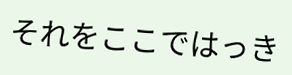それをここではっき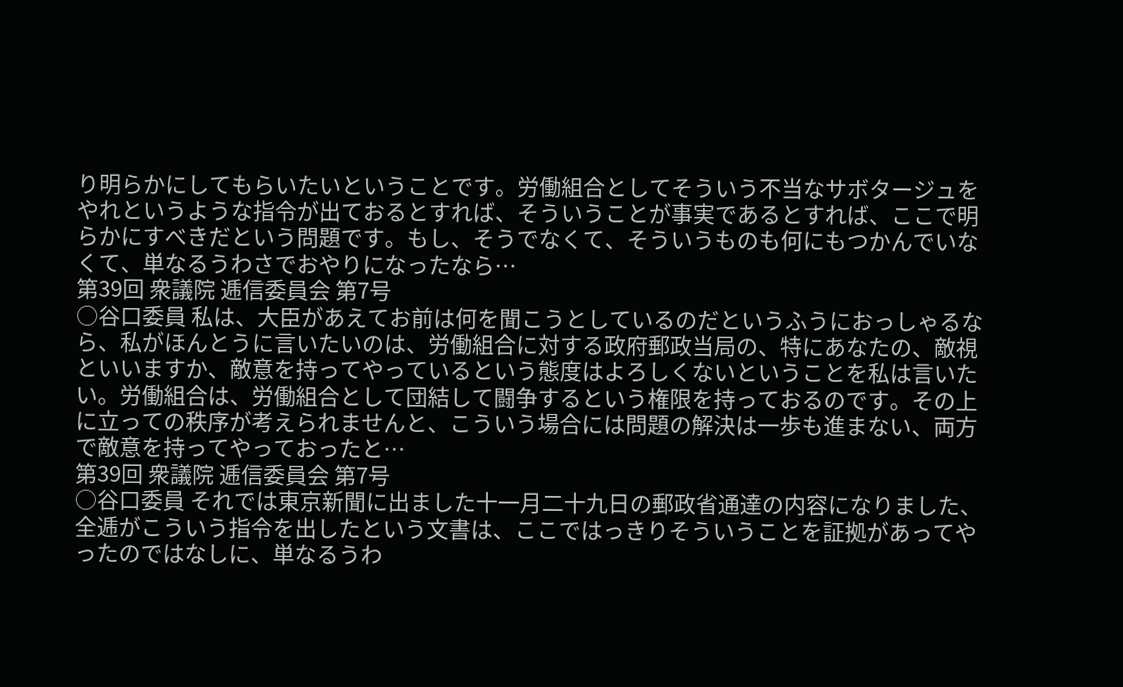り明らかにしてもらいたいということです。労働組合としてそういう不当なサボタージュをやれというような指令が出ておるとすれば、そういうことが事実であるとすれば、ここで明らかにすべきだという問題です。もし、そうでなくて、そういうものも何にもつかんでいなくて、単なるうわさでおやりになったなら…
第39回 衆議院 逓信委員会 第7号
○谷口委員 私は、大臣があえてお前は何を聞こうとしているのだというふうにおっしゃるなら、私がほんとうに言いたいのは、労働組合に対する政府郵政当局の、特にあなたの、敵視といいますか、敵意を持ってやっているという態度はよろしくないということを私は言いたい。労働組合は、労働組合として団結して闘争するという権限を持っておるのです。その上に立っての秩序が考えられませんと、こういう場合には問題の解決は一歩も進まない、両方で敵意を持ってやっておったと…
第39回 衆議院 逓信委員会 第7号
○谷口委員 それでは東京新聞に出ました十一月二十九日の郵政省通達の内容になりました、全逓がこういう指令を出したという文書は、ここではっきりそういうことを証拠があってやったのではなしに、単なるうわ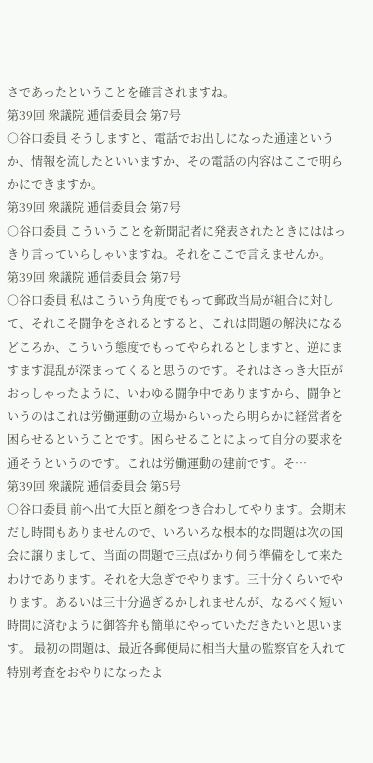さであったということを確言されますね。
第39回 衆議院 逓信委員会 第7号
○谷口委員 そうしますと、電話でお出しになった通達というか、情報を流したといいますか、その電話の内容はここで明らかにできますか。
第39回 衆議院 逓信委員会 第7号
○谷口委員 こういうことを新聞記者に発表されたときにははっきり言っていらしゃいますね。それをここで言えませんか。
第39回 衆議院 逓信委員会 第7号
○谷口委員 私はこういう角度でもって郵政当局が組合に対して、それこそ闘争をされるとすると、これは問題の解決になるどころか、こういう態度でもってやられるとしますと、逆にますます混乱が深まってくると思うのです。それはさっき大臣がおっしゃったように、いわゆる闘争中でありますから、闘争というのはこれは労働運動の立場からいったら明らかに経営者を困らせるということです。困らせることによって自分の要求を通そうというのです。これは労働運動の建前です。そ…
第39回 衆議院 逓信委員会 第5号
○谷口委員 前へ出て大臣と顔をつき合わしてやります。会期末だし時間もありませんので、いろいろな根本的な問題は次の国会に譲りまして、当面の問題で三点ばかり伺う準備をして来たわけであります。それを大急ぎでやります。三十分くらいでやります。あるいは三十分過ぎるかしれませんが、なるべく短い時間に済むように御答弁も簡単にやっていただきたいと思います。 最初の問題は、最近各郵便局に相当大量の監察官を入れて特別考査をおやりになったよ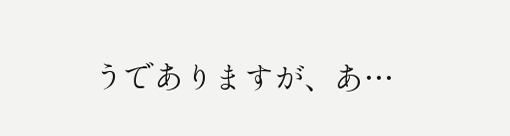うでありますが、あ…